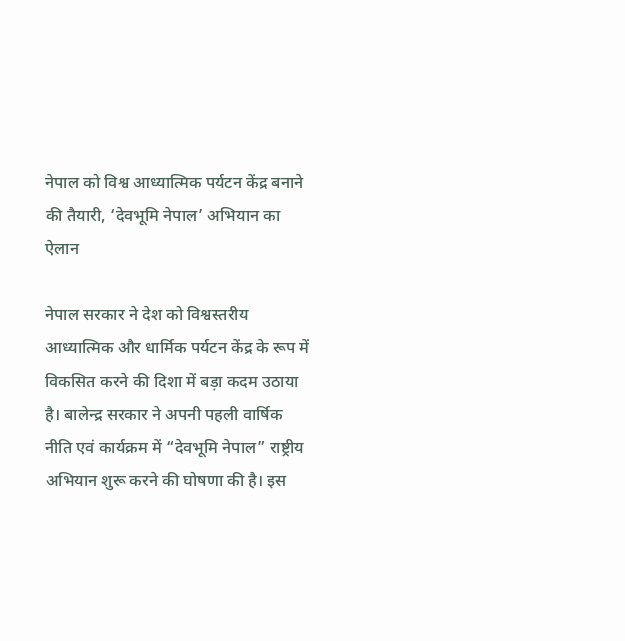नेपाल को विश्व आध्यात्मिक पर्यटन केंद्र बनाने की तैयारी, ‘देवभूमि नेपाल’ अभियान का ऐलान

नेपाल सरकार ने देश को विश्वस्तरीय आध्यात्मिक और धार्मिक पर्यटन केंद्र के रूप में विकसित करने की दिशा में बड़ा कदम उठाया है। बालेन्द्र सरकार ने अपनी पहली वार्षिक नीति एवं कार्यक्रम में “देवभूमि नेपाल” राष्ट्रीय अभियान शुरू करने की घोषणा की है। इस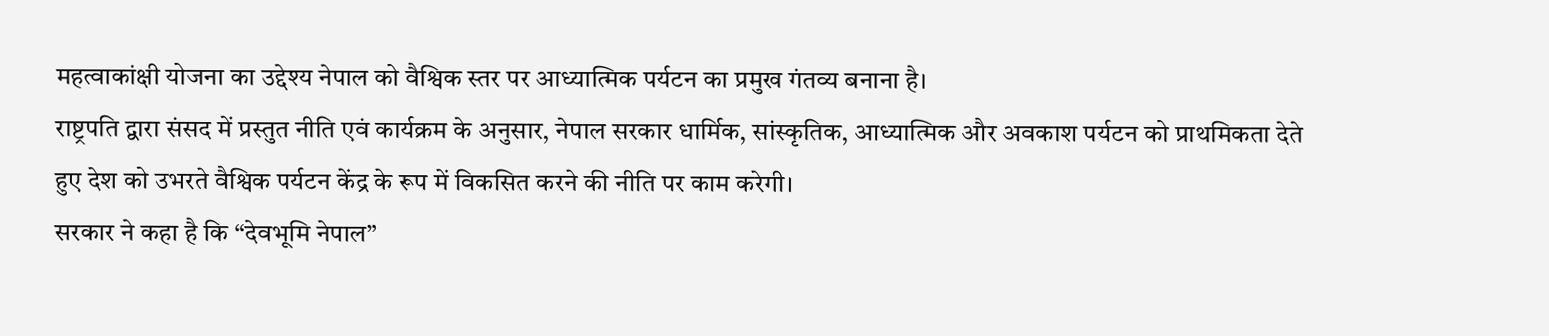महत्वाकांक्षी योजना का उद्देश्य नेपाल को वैश्विक स्तर पर आध्यात्मिक पर्यटन का प्रमुख गंतव्य बनाना है।
राष्ट्रपति द्वारा संसद में प्रस्तुत नीति एवं कार्यक्रम के अनुसार, नेपाल सरकार धार्मिक, सांस्कृतिक, आध्यात्मिक और अवकाश पर्यटन को प्राथमिकता देते हुए देश को उभरते वैश्विक पर्यटन केंद्र के रूप में विकसित करने की नीति पर काम करेगी।
सरकार ने कहा है कि “देवभूमि नेपाल”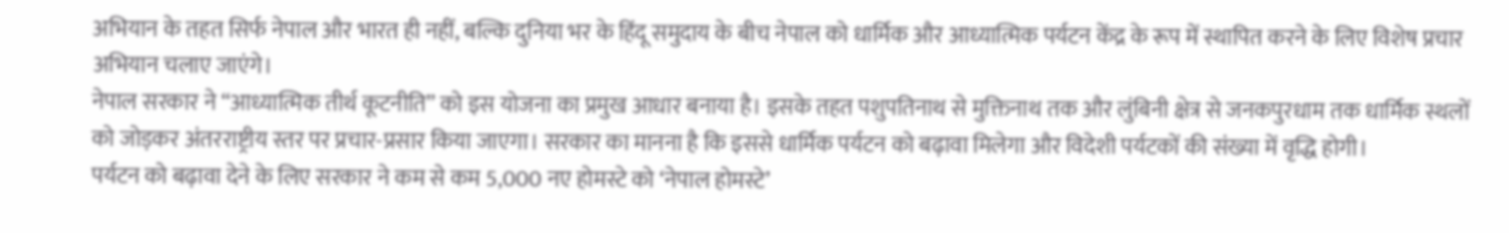अभियान के तहत सिर्फ नेपाल और भारत ही नहीं, बल्कि दुनिया भर के हिंदू समुदाय के बीच नेपाल को धार्मिक और आध्यात्मिक पर्यटन केंद्र के रूप में स्थापित करने के लिए विशेष प्रचार अभियान चलाए जाएंगे।
नेपाल सरकार ने “आध्यात्मिक तीर्थ कूटनीति” को इस योजना का प्रमुख आधार बनाया है। इसके तहत पशुपतिनाथ से मुक्तिनाथ तक और लुंबिनी क्षेत्र से जनकपुरधाम तक धार्मिक स्थलों को जोड़कर अंतरराष्ट्रीय स्तर पर प्रचार-प्रसार किया जाएगा। सरकार का मानना है कि इससे धार्मिक पर्यटन को बढ़ावा मिलेगा और विदेशी पर्यटकों की संख्या में वृद्धि होगी।
पर्यटन को बढ़ावा देने के लिए सरकार ने कम से कम 5,000 नए होमस्टे को ‘नेपाल होमस्टे’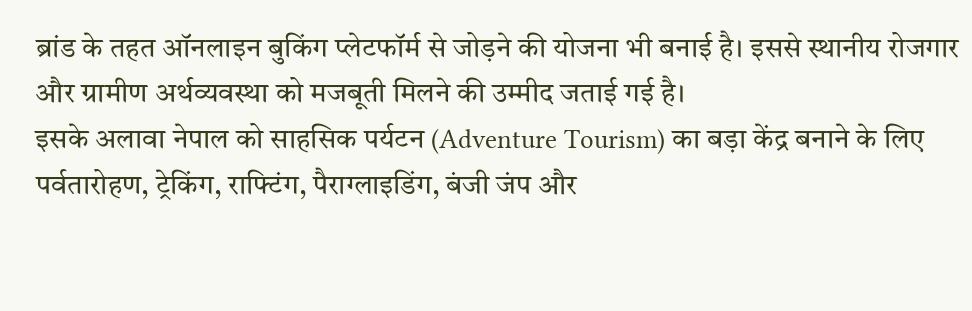ब्रांड के तहत ऑनलाइन बुकिंग प्लेटफॉर्म से जोड़ने की योजना भी बनाई है। इससे स्थानीय रोजगार और ग्रामीण अर्थव्यवस्था को मजबूती मिलने की उम्मीद जताई गई है।
इसके अलावा नेपाल को साहसिक पर्यटन (Adventure Tourism) का बड़ा केंद्र बनाने के लिए पर्वतारोहण, ट्रेकिंग, राफ्टिंग, पैराग्लाइडिंग, बंजी जंप और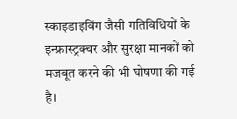स्काइडाइविंग जैसी गतिविधियों के इन्फ्रास्ट्रक्चर और सुरक्षा मानकों को मजबूत करने की भी घोषणा की गई है।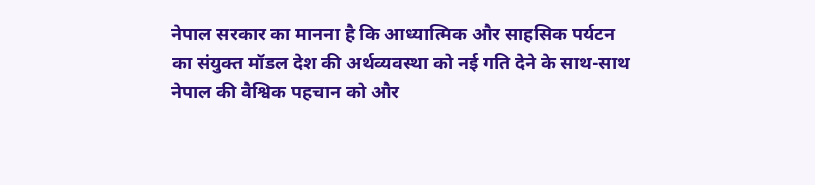नेपाल सरकार का मानना है कि आध्यात्मिक और साहसिक पर्यटन का संयुक्त मॉडल देश की अर्थव्यवस्था को नई गति देने के साथ-साथ नेपाल की वैश्विक पहचान को और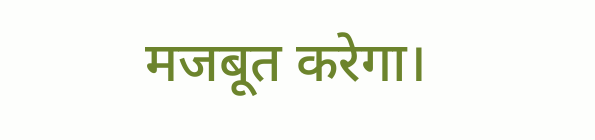मजबूत करेगा।